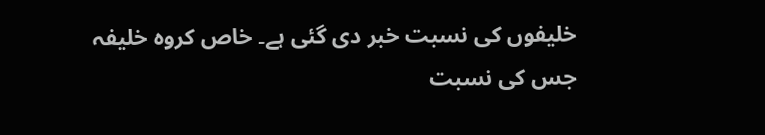خلیفوں کی نسبت خبر دی گئی ہے۔ خاص کروہ خلیفہ جس کی نسبت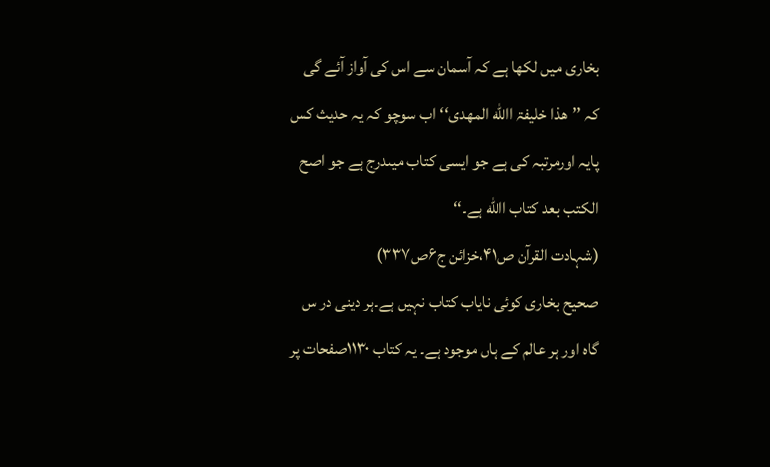بخاری میں لکھا ہے کہ آسمان سے اس کی آواز آئے گی کہ ’’ھذا خلیفۃ االله المھدی‘‘اب سوچو کہ یہ حدیث کس پایہ اورمرتبہ کی ہے جو ایسی کتاب میںدرج ہے جو اصح الکتب بعد کتاب االله ہے۔‘‘
(شہادت القرآن ص۴۱،خزائن ج۶ص۳۳۷)
صحیح بخاری کوئی نایاب کتاب نہیں ہے۔ہر دینی در س گاہ اور ہر عالم کے ہاں موجود ہے۔ یہ کتاب ۱۱۳۰صفحات پر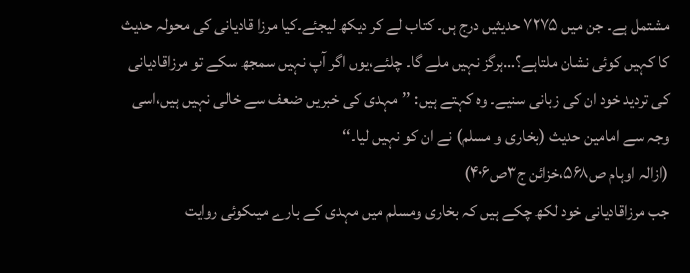مشتمل ہے۔ جن میں ۷۲۷۵ حدیثیں درج ہں۔ کتاب لے کر دیکھ لیجئے۔کیا مرزا قادیانی کی محولہ حدیث کا کہیں کوئی نشان ملتاہے؟…ہرگز نہیں ملے گا۔ چلئے،یوں اگر آپ نہیں سمجھ سکے تو مرزاقادیانی کی تردید خود ان کی زبانی سنیے۔ وہ کہتے ہیں: ’’مہدی کی خبریں ضعف سے خالی نہیں ہیں،اسی وجہ سے امامین حدیث (بخاری و مسلم) نے ان کو نہیں لیا۔‘‘
(ازالہ اوہام ص۵۶۸،خزائن ج۳ص۴۰۶)
جب مرزاقادیانی خود لکھ چکے ہیں کہ بخاری ومسلم میں مہدی کے بارے میںکوئی روایت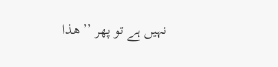نہیں ہے تو پھر ’’ھذا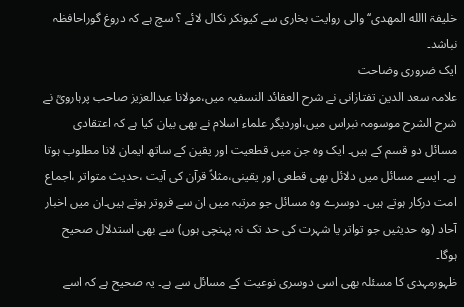خلیفۃ االله المھدی‘‘والی روایت بخاری سے کیونکر نکال لائے ؟ سچ ہے کہ دروغ گوراحافظہ نباشد۔
ایک ضروری وضاحت
علامہ سعد الدین تفتازانی نے شرح العقائد النسفیہ میں،مولانا عبدالعزیز صاحب پرہارویؒ نے شرح الشرح موسومہ نبراس میں،اوردیگر علماء اسلام نے بھی بیان کیا ہے کہ اعتقادی مسائل دو قسم کے ہیں۔ ایک وہ جن میں قطعیت اور یقین کے ساتھ ایمان لانا مطلوب ہوتا ہے۔ ایسے مسائل میں دلائل بھی قطعی اور یقینی،مثلاً قرآن کی آیت ،حدیث متواتر ،اجماع امت درکار ہوتے ہیں۔ دوسرے وہ مسائل جو مرتبہ میں ان سے فروتر ہوتے ہیں۔ان میں اخبار آحاد (وہ حدیثیں جو تواتر یا شہرت کی حد تک نہ پہنچی ہوں) سے بھی استدلال صحیح ہوگا۔
ظہورمہدی کا مسئلہ بھی اسی دوسری نوعیت کے مسائل سے ہے۔ یہ صحیح ہے کہ اسے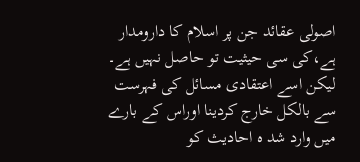اصولی عقائد جن پر اسلام کا دارومدار ہے،کی سی حیثیت تو حاصل نہیں ہے۔ لیکن اسے اعتقادی مسائل کی فہرست سے بالکل خارج کردینا اوراس کے بارے میں وارد شد ہ احادیث کو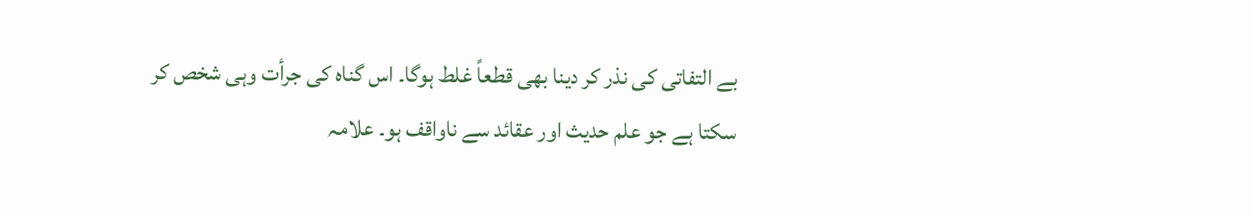بے التفاتی کی نذر کر دینا بھی قطعاً غلط ہوگا۔ اس گناہ کی جرأت وہی شخص کر سکتا ہے جو علم حدیث اور عقائد سے ناواقف ہو۔ علامہ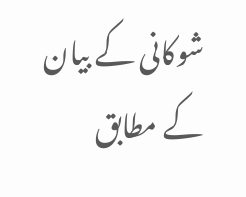شوکانی کے بیان کے مطابق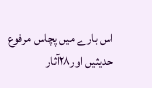اس بارے میں پچاس مرفوع حدیثیں اور۲۸آثار